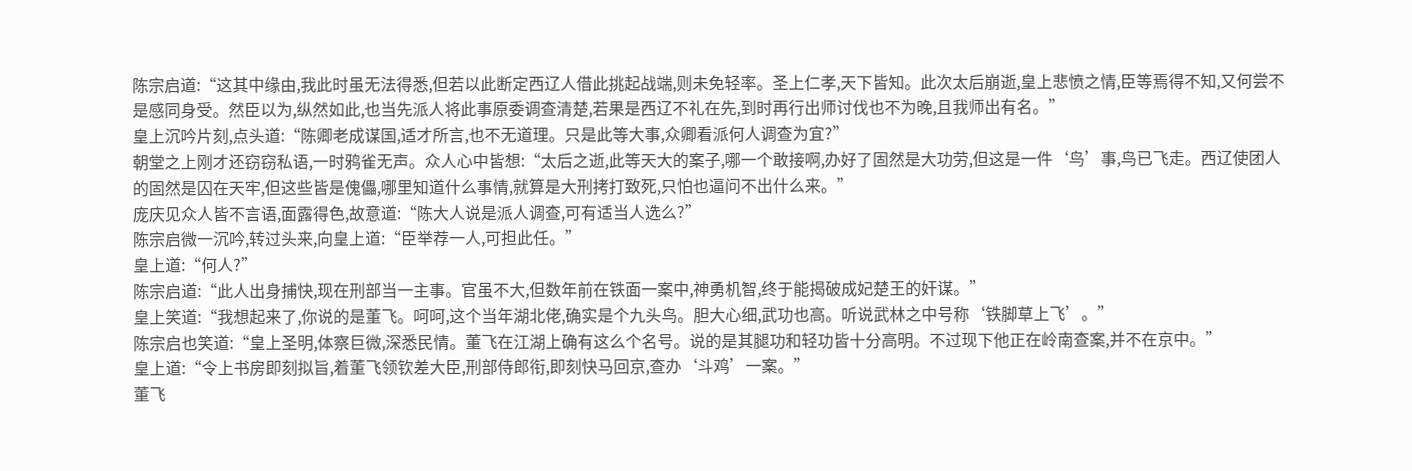陈宗启道:“这其中缘由,我此时虽无法得悉,但若以此断定西辽人借此挑起战端,则未免轻率。圣上仁孝,天下皆知。此次太后崩逝,皇上悲愤之情,臣等焉得不知,又何尝不是感同身受。然臣以为,纵然如此,也当先派人将此事原委调查清楚,若果是西辽不礼在先,到时再行出师讨伐也不为晚,且我师出有名。”
皇上沉吟片刻,点头道:“陈卿老成谋国,适才所言,也不无道理。只是此等大事,众卿看派何人调查为宜?”
朝堂之上刚才还窃窃私语,一时鸦雀无声。众人心中皆想:“太后之逝,此等天大的案子,哪一个敢接啊,办好了固然是大功劳,但这是一件‘鸟’事,鸟已飞走。西辽使团人的固然是囚在天牢,但这些皆是傀儡,哪里知道什么事情,就算是大刑拷打致死,只怕也逼问不出什么来。”
庞庆见众人皆不言语,面露得色,故意道:“陈大人说是派人调查,可有适当人选么?”
陈宗启微一沉吟,转过头来,向皇上道:“臣举荐一人,可担此任。”
皇上道:“何人?”
陈宗启道:“此人出身捕快,现在刑部当一主事。官虽不大,但数年前在铁面一案中,神勇机智,终于能揭破成妃楚王的奸谋。”
皇上笑道:“我想起来了,你说的是董飞。呵呵,这个当年湖北佬,确实是个九头鸟。胆大心细,武功也高。听说武林之中号称‘铁脚草上飞’。”
陈宗启也笑道:“皇上圣明,体察巨微,深悉民情。董飞在江湖上确有这么个名号。说的是其腿功和轻功皆十分高明。不过现下他正在岭南查案,并不在京中。”
皇上道:“令上书房即刻拟旨,着董飞领钦差大臣,刑部侍郎衔,即刻快马回京,查办‘斗鸡’一案。”
董飞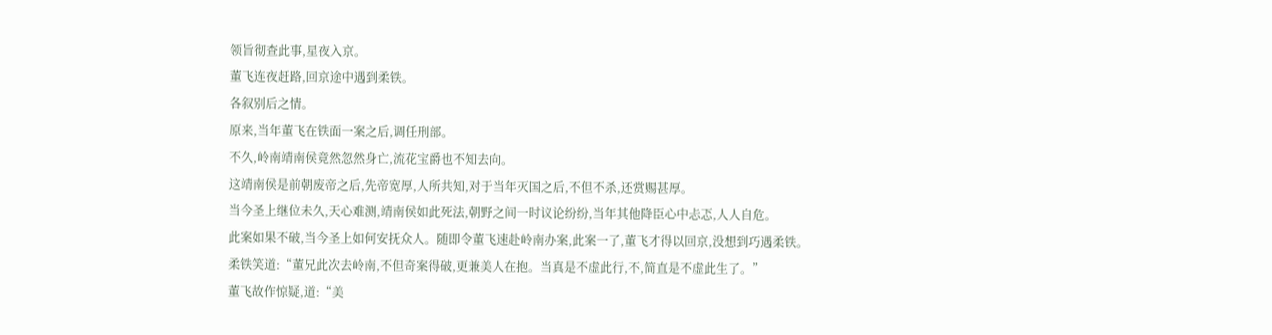领旨彻查此事,星夜入京。
董飞连夜赶路,回京途中遇到柔铁。
各叙别后之情。
原来,当年董飞在铁面一案之后,调任刑部。
不久,岭南靖南侯竟然忽然身亡,流花宝爵也不知去向。
这靖南侯是前朝废帝之后,先帝宽厚,人所共知,对于当年灭国之后,不但不杀,还赏赐甚厚。
当今圣上继位未久,天心难测,靖南侯如此死法,朝野之间一时议论纷纷,当年其他降臣心中忐忑,人人自危。
此案如果不破,当今圣上如何安抚众人。随即令董飞速赴岭南办案,此案一了,董飞才得以回京,没想到巧遇柔铁。
柔铁笑道:“董兄此次去岭南,不但奇案得破,更兼美人在抱。当真是不虚此行,不,简直是不虚此生了。”
董飞故作惊疑,道:“美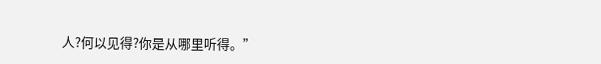人?何以见得?你是从哪里听得。”